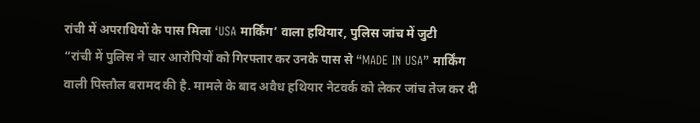रांची में अपराधियों के पास मिला ‘USA मार्किंग’ वाला हथियार, पुलिस जांच में जुटी
“रांची में पुलिस ने चार आरोपियों को गिरफ्तार कर उनके पास से “MADE IN USA” मार्किंग वाली पिस्तौल बरामद की है. मामले के बाद अवैध हथियार नेटवर्क को लेकर जांच तेज कर दी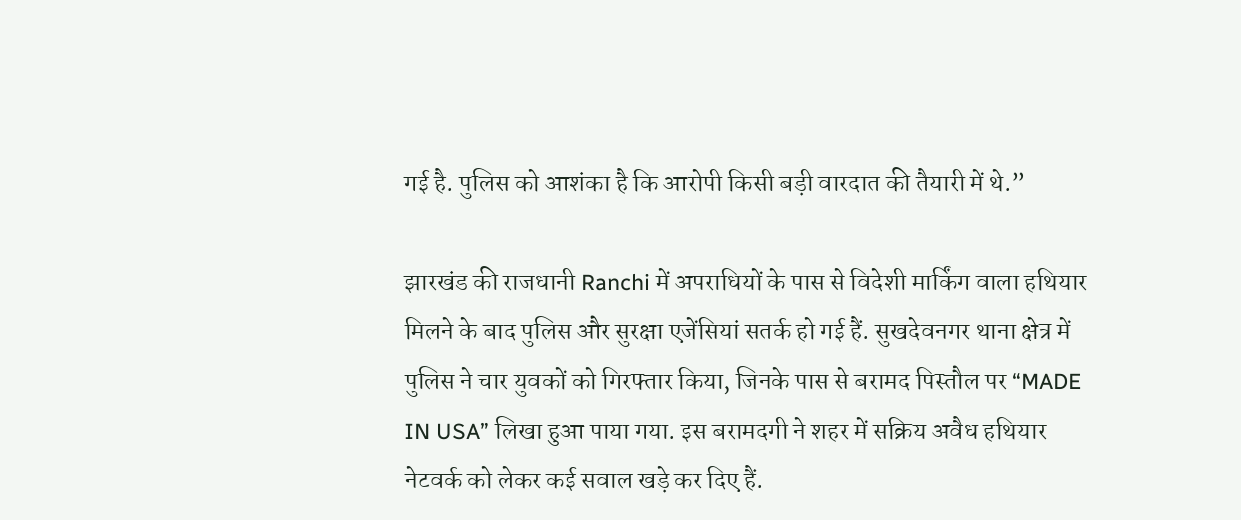गई है. पुलिस को आशंका है कि आरोपी किसी बड़ी वारदात की तैयारी में थे.”

झारखंड की राजधानी Ranchi में अपराधियों के पास से विदेशी मार्किंग वाला हथियार मिलने के बाद पुलिस और सुरक्षा एजेंसियां सतर्क हो गई हैं. सुखदेवनगर थाना क्षेत्र में पुलिस ने चार युवकों को गिरफ्तार किया, जिनके पास से बरामद पिस्तौल पर “MADE IN USA” लिखा हुआ पाया गया. इस बरामदगी ने शहर में सक्रिय अवैध हथियार नेटवर्क को लेकर कई सवाल खड़े कर दिए हैं.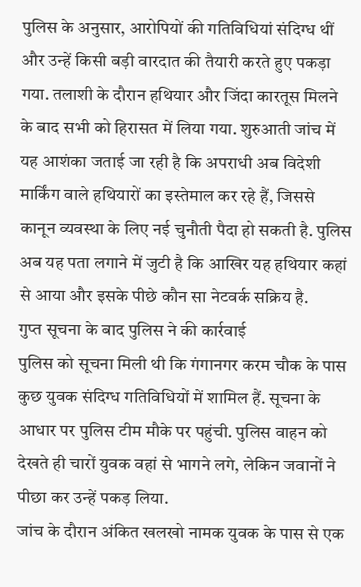पुलिस के अनुसार, आरोपियों की गतिविधियां संदिग्ध थीं और उन्हें किसी बड़ी वारदात की तैयारी करते हुए पकड़ा गया. तलाशी के दौरान हथियार और जिंदा कारतूस मिलने के बाद सभी को हिरासत में लिया गया. शुरुआती जांच में यह आशंका जताई जा रही है कि अपराधी अब विदेशी मार्किंग वाले हथियारों का इस्तेमाल कर रहे हैं, जिससे कानून व्यवस्था के लिए नई चुनौती पैदा हो सकती है. पुलिस अब यह पता लगाने में जुटी है कि आखिर यह हथियार कहां से आया और इसके पीछे कौन सा नेटवर्क सक्रिय है.
गुप्त सूचना के बाद पुलिस ने की कार्रवाई
पुलिस को सूचना मिली थी कि गंगानगर करम चौक के पास कुछ युवक संदिग्ध गतिविधियों में शामिल हैं. सूचना के आधार पर पुलिस टीम मौके पर पहुंची. पुलिस वाहन को देखते ही चारों युवक वहां से भागने लगे, लेकिन जवानों ने पीछा कर उन्हें पकड़ लिया.
जांच के दौरान अंकित खलखो नामक युवक के पास से एक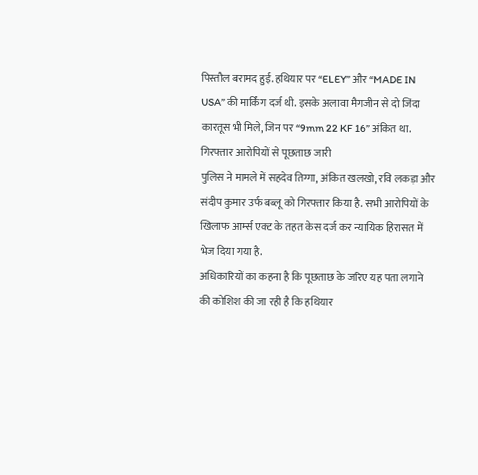पिस्तौल बरामद हुई. हथियार पर “ELEY” और “MADE IN USA” की मार्किंग दर्ज थी. इसके अलावा मैगजीन से दो जिंदा कारतूस भी मिले, जिन पर “9mm 22 KF 16” अंकित था.
गिरफ्तार आरोपियों से पूछताछ जारी
पुलिस ने मामले में सहदेव तिग्गा, अंकित खलखो, रवि लकड़ा और संदीप कुमार उर्फ बब्लू को गिरफ्तार किया है. सभी आरोपियों के खिलाफ आर्म्स एक्ट के तहत केस दर्ज कर न्यायिक हिरासत में भेज दिया गया है.
अधिकारियों का कहना है कि पूछताछ के जरिए यह पता लगाने की कोशिश की जा रही है कि हथियार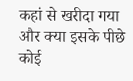कहां से खरीदा गया और क्या इसके पीछे कोई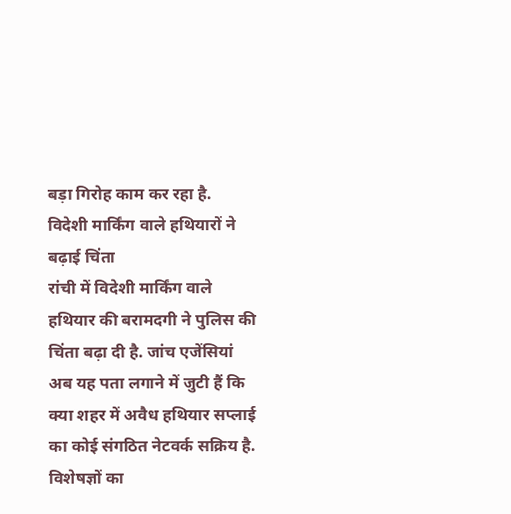बड़ा गिरोह काम कर रहा है.
विदेशी मार्किंग वाले हथियारों ने बढ़ाई चिंता
रांची में विदेशी मार्किंग वाले हथियार की बरामदगी ने पुलिस की चिंता बढ़ा दी है. जांच एजेंसियां अब यह पता लगाने में जुटी हैं कि क्या शहर में अवैध हथियार सप्लाई का कोई संगठित नेटवर्क सक्रिय है.
विशेषज्ञों का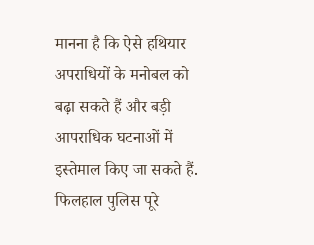मानना है कि ऐसे हथियार अपराधियों के मनोबल को बढ़ा सकते हैं और बड़ी आपराधिक घटनाओं में इस्तेमाल किए जा सकते हैं. फिलहाल पुलिस पूरे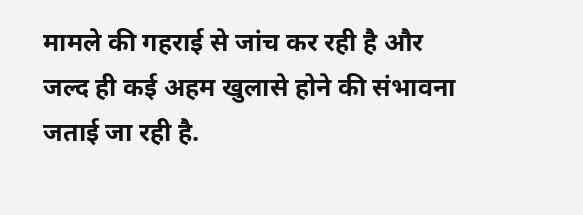मामले की गहराई से जांच कर रही है और जल्द ही कई अहम खुलासे होने की संभावना जताई जा रही है.